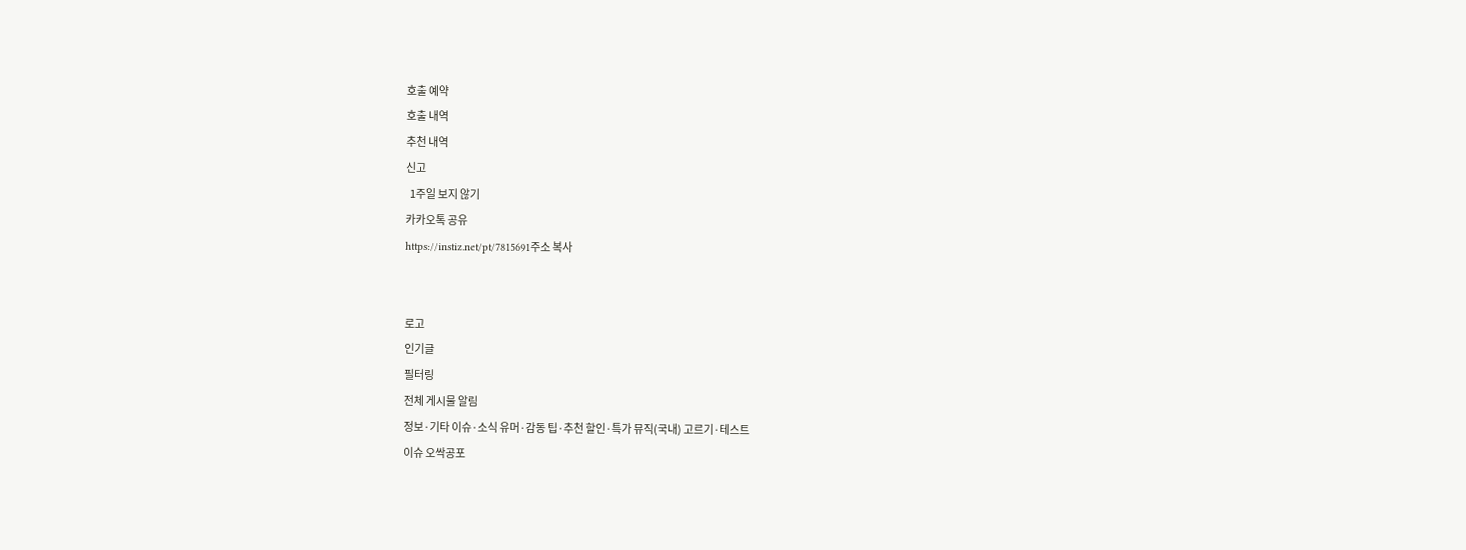호출 예약
호출 내역
추천 내역
신고
  1주일 보지 않기
카카오톡 공유
https://instiz.net/pt/7815691주소 복사


로고
인기글
필터링
전체 게시물 알림
정보·기타 이슈·소식 유머·감동 팁·추천 할인·특가 뮤직(국내) 고르기·테스트
이슈 오싹공포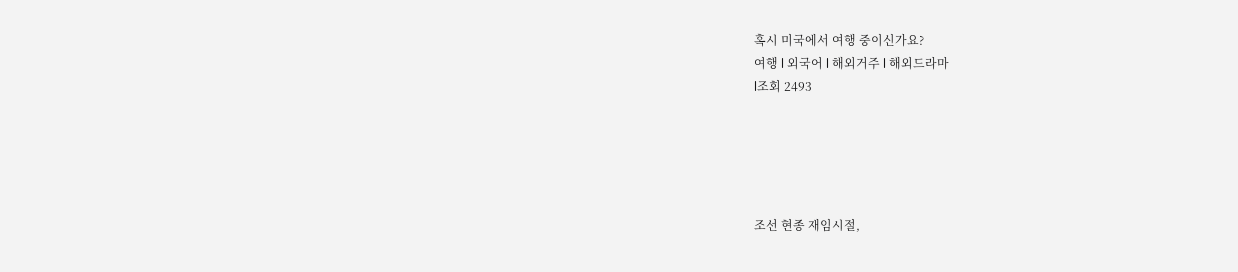혹시 미국에서 여행 중이신가요?
여행 l 외국어 l 해외거주 l 해외드라마
l조회 2493





조선 현종 재임시절,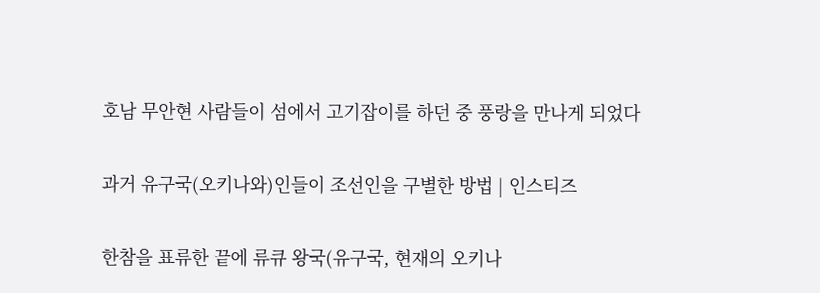호남 무안현 사람들이 섬에서 고기잡이를 하던 중 풍랑을 만나게 되었다

과거 유구국(오키나와)인들이 조선인을 구별한 방법 | 인스티즈

한참을 표류한 끝에 류큐 왕국(유구국, 현재의 오키나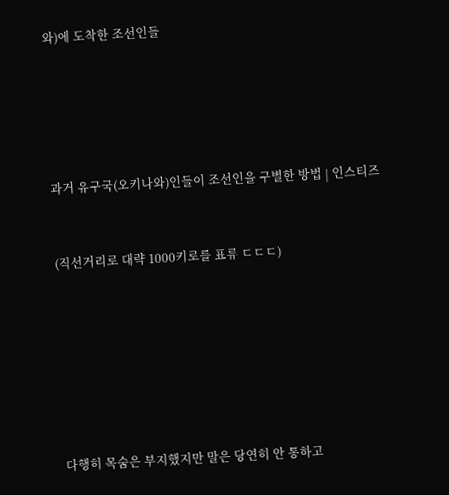와)에 도착한 조선인들





과거 유구국(오키나와)인들이 조선인을 구별한 방법 | 인스티즈


(직선거리로 대략 1000키로를 표류 ㄷㄷㄷ)







다행히 목숨은 부지했지만 말은 당연히 안 통하고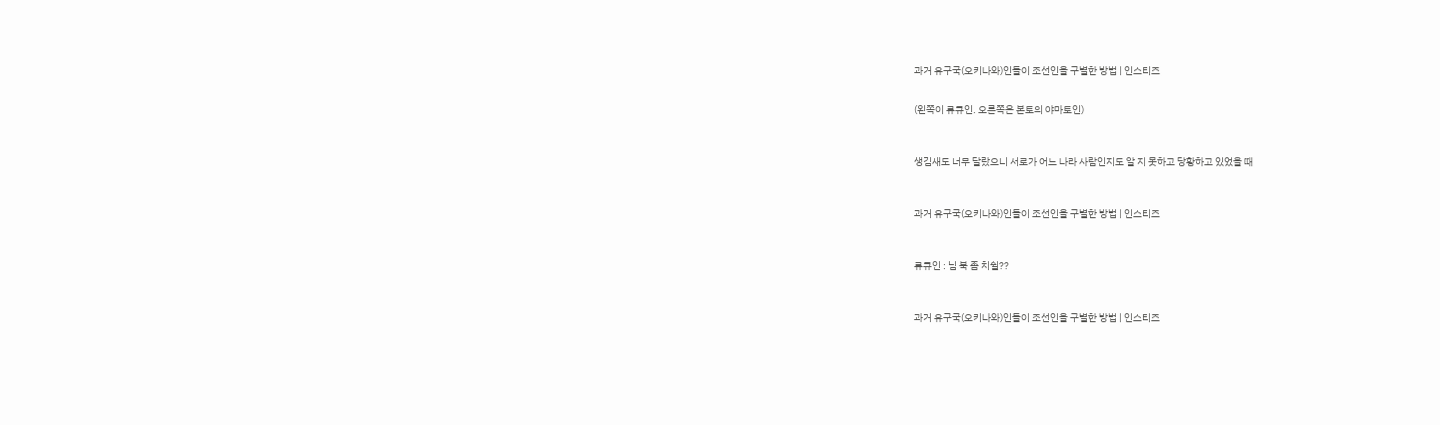과거 유구국(오키나와)인들이 조선인을 구별한 방법 | 인스티즈


(왼쪽이 류큐인. 오른쪽은 본토의 야마토인)



생김새도 너무 달랐으니 서로가 어느 나라 사람인지도 알 지 못하고 당황하고 있었을 때



과거 유구국(오키나와)인들이 조선인을 구별한 방법 | 인스티즈



류큐인 : 님 북 좀 치쉴??



과거 유구국(오키나와)인들이 조선인을 구별한 방법 | 인스티즈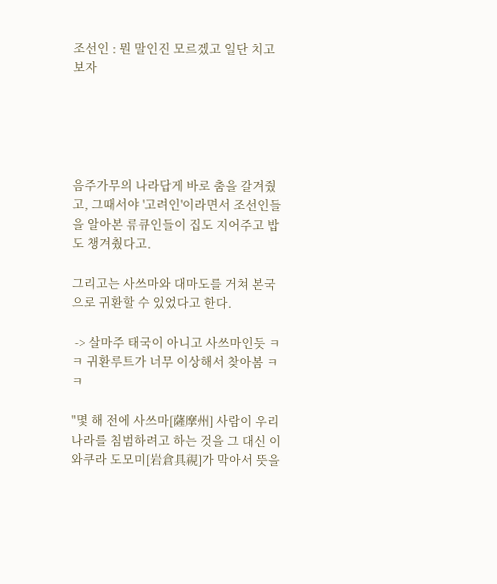조선인 : 뭔 말인진 모르겠고 일단 치고 보자





음주가무의 나라답게 바로 춤을 갈겨줬고, 그때서야 '고려인'이라면서 조선인들을 알아본 류큐인들이 집도 지어주고 밥도 챙겨췄다고.

그리고는 사쓰마와 대마도를 거쳐 본국으로 귀환할 수 있었다고 한다.

 -> 살마주 태국이 아니고 사쓰마인듯 ㅋㅋ 귀환루트가 너무 이상해서 찾아봄 ㅋㅋ

"몇 해 전에 사쓰마[薩摩州] 사람이 우리나라를 침범하려고 하는 것을 그 대신 이와쿠라 도모미[岩倉具視]가 막아서 뜻을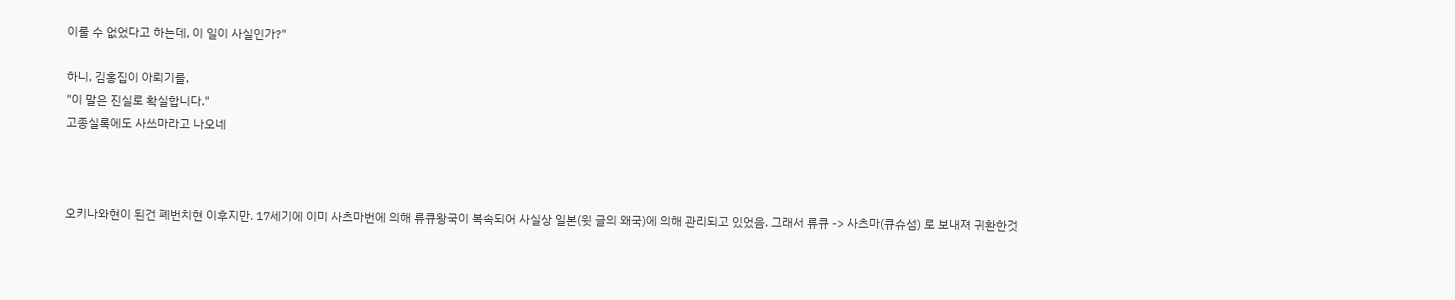이룰 수 없었다고 하는데, 이 일이 사실인가?"

하니, 김홍집이 아뢰기를,
"이 말은 진실로 확실합니다."
고종실록에도 사쓰마라고 나오네



오키나와현이 된건 폐번치현 이후지만. 17세기에 이미 사츠마번에 의해 류큐왕국이 복속되어 사실상 일본(윗 글의 왜국)에 의해 관리되고 있었음. 그래서 류큐 -> 사츠마(큐슈섬) 로 보내져 귀환한것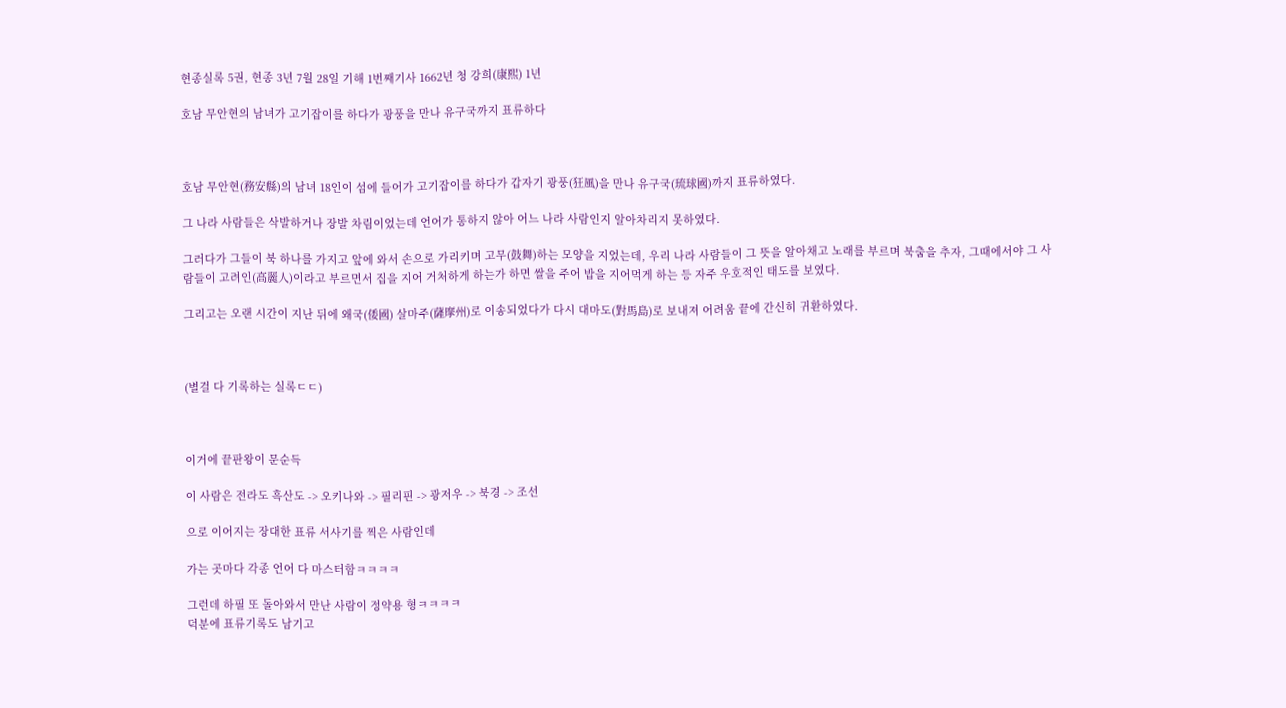현종실록 5권, 현종 3년 7월 28일 기해 1번째기사 1662년 청 강희(康熙) 1년

호남 무안현의 남녀가 고기잡이를 하다가 광풍을 만나 유구국까지 표류하다



호남 무안현(務安縣)의 남녀 18인이 섬에 들어가 고기잡이를 하다가 갑자기 광풍(狂風)을 만나 유구국(琉球國)까지 표류하였다.

그 나라 사람들은 삭발하거나 장발 차림이었는데 언어가 통하지 않아 어느 나라 사람인지 알아차리지 못하였다.

그러다가 그들이 북 하나를 가지고 앞에 와서 손으로 가리키며 고무(鼓舞)하는 모양을 지었는데, 우리 나라 사람들이 그 뜻을 알아채고 노래를 부르며 북춤을 추자, 그때에서야 그 사람들이 고려인(高麗人)이라고 부르면서 집을 지어 거처하게 하는가 하면 쌀을 주어 밥을 지어먹게 하는 등 자주 우호적인 태도를 보였다.

그리고는 오랜 시간이 지난 뒤에 왜국(倭國) 살마주(薩摩州)로 이송되었다가 다시 대마도(對馬島)로 보내져 어려움 끝에 간신히 귀환하였다.



(별걸 다 기록하는 실록ㄷㄷ)



이거에 끝판왕이 문순득

이 사람은 전라도 흑산도 -> 오키나와 -> 필리핀 -> 광저우 -> 북경 -> 조선

으로 이어지는 장대한 표류 서사기를 찍은 사람인데

가는 곳마다 각종 언어 다 마스터함ㅋㅋㅋㅋ

그런데 하필 또 돌아와서 만난 사람이 정약용 형ㅋㅋㅋㅋ
덕분에 표류기록도 남기고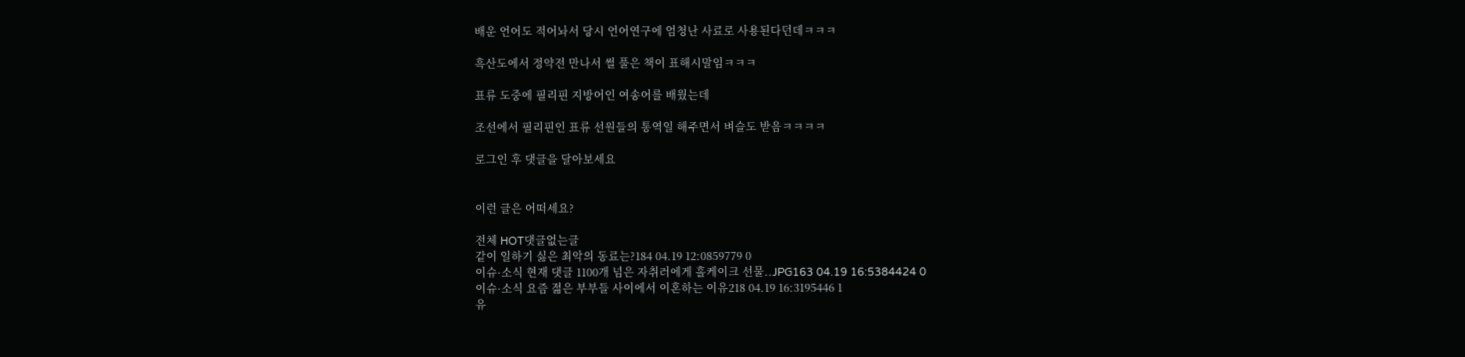배운 언어도 적어놔서 당시 언어연구에 엄청난 사료로 사용된다던데ㅋㅋㅋ

흑산도에서 정약전 만나서 썰 풀은 책이 표해시말임ㅋㅋㅋ

표류 도중에 필리핀 지방어인 여송어를 배웠는데

조선에서 필리핀인 표류 선원들의 통역일 해주면서 벼슬도 받음ㅋㅋㅋㅋ

로그인 후 댓글을 달아보세요


이런 글은 어떠세요?

전체 HOT댓글없는글
같이 일하기 싫은 최악의 동료는?184 04.19 12:0859779 0
이슈·소식 현재 댓글 1100개 넘은 자취러에게 홀케이크 선물..JPG163 04.19 16:5384424 0
이슈·소식 요즘 젊은 부부들 사이에서 이혼하는 이유218 04.19 16:3195446 1
유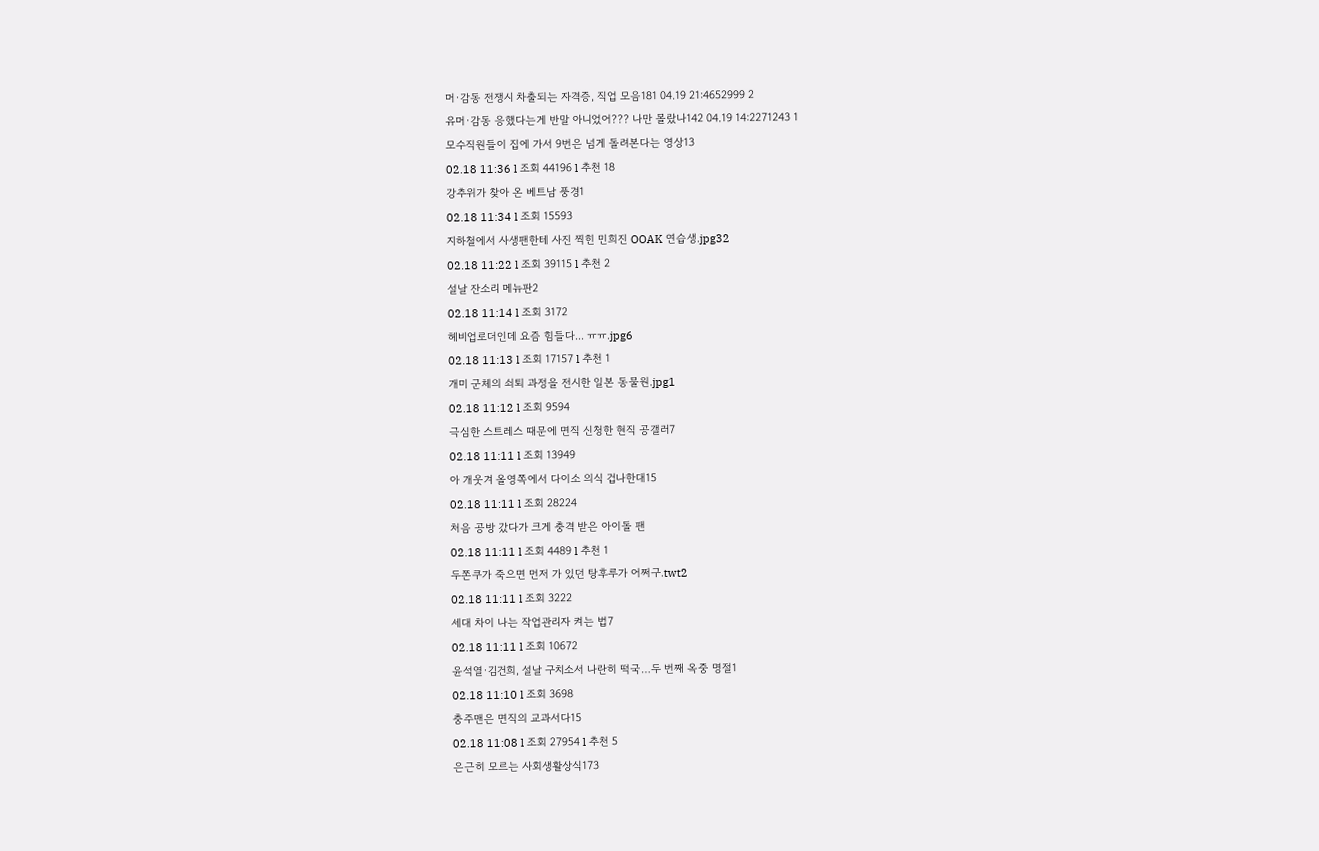머·감동 전쟁시 차출되는 자격증, 직업 모음181 04.19 21:4652999 2
유머·감동 응했다는게 반말 아니었어??? 나만 몰랐나142 04.19 14:2271243 1
모수직원들이 집에 가서 9번은 넘게 돌려본다는 영상13
02.18 11:36 l 조회 44196 l 추천 18
강추위가 찾아 온 베트남 풍경1
02.18 11:34 l 조회 15593
지하철에서 사생팬한테 사진 찍힌 민희진 OOAK 연습생.jpg32
02.18 11:22 l 조회 39115 l 추천 2
설날 잔소리 메뉴판2
02.18 11:14 l 조회 3172
헤비업로더인데 요즘 힘들다... ㅠㅠ.jpg6
02.18 11:13 l 조회 17157 l 추천 1
개미 군체의 쇠퇴 과정을 전시한 일본 동물원.jpg1
02.18 11:12 l 조회 9594
극심한 스트레스 때문에 면직 신청한 현직 공갤러7
02.18 11:11 l 조회 13949
아 개웃겨 올영쪽에서 다이소 의식 겁나한대15
02.18 11:11 l 조회 28224
처음 공방 갔다가 크게 충격 받은 아이돌 팬
02.18 11:11 l 조회 4489 l 추천 1
두쫀쿠가 죽으면 먼저 가 있던 탕후루가 어쩌구.twt2
02.18 11:11 l 조회 3222
세대 차이 나는 작업관리자 켜는 법7
02.18 11:11 l 조회 10672
윤석열·김건희, 설날 구치소서 나란히 떡국…두 번째 옥중 명절1
02.18 11:10 l 조회 3698
충주맨은 면직의 교과서다15
02.18 11:08 l 조회 27954 l 추천 5
은근히 모르는 사회생활상식173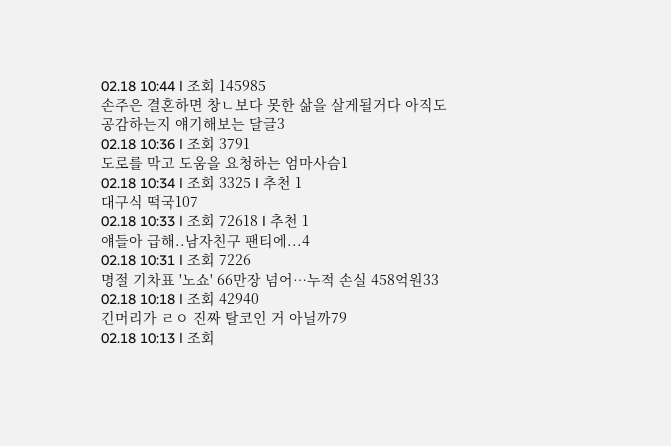02.18 10:44 l 조회 145985
손주은 결혼하면 창ㄴ보다 못한 삶을 살게될거다 아직도 공감하는지 얘기해보는 달글3
02.18 10:36 l 조회 3791
도로를 막고 도움을 요청하는 엄마사슴1
02.18 10:34 l 조회 3325 l 추천 1
대구식 떡국107
02.18 10:33 l 조회 72618 l 추천 1
얘들아 급해..남자친구 팬티에...4
02.18 10:31 l 조회 7226
명절 기차표 '노쇼' 66만장 넘어…누적 손실 458억원33
02.18 10:18 l 조회 42940
긴머리가 ㄹㅇ 진짜 탈코인 거 아닐까79
02.18 10:13 l 조회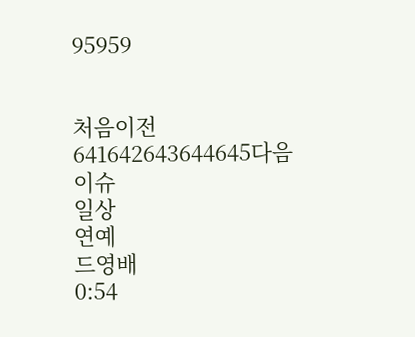95959


처음이전641642643644645다음
이슈
일상
연예
드영배
0:54